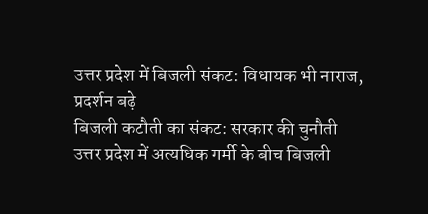उत्तर प्रदेश में बिजली संकट: विधायक भी नाराज, प्रदर्शन बढ़े
बिजली कटौती का संकट: सरकार की चुनौती
उत्तर प्रदेश में अत्यधिक गर्मी के बीच बिजली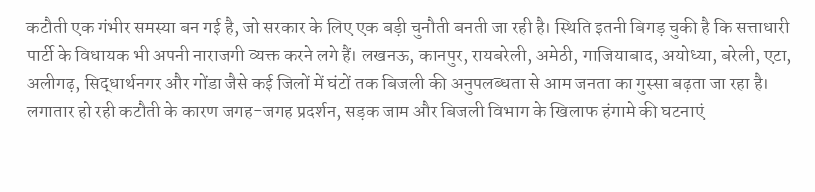कटौती एक गंभीर समस्या बन गई है, जो सरकार के लिए एक बड़ी चुनौती बनती जा रही है। स्थिति इतनी बिगड़ चुकी है कि सत्ताधारी पार्टी के विधायक भी अपनी नाराजगी व्यक्त करने लगे हैं। लखनऊ, कानपुर, रायबरेली, अमेठी, गाजियाबाद, अयोध्या, बरेली, एटा, अलीगढ़, सिद्धार्थनगर और गोंडा जैसे कई जिलों में घंटों तक बिजली की अनुपलब्धता से आम जनता का गुस्सा बढ़ता जा रहा है। लगातार हो रही कटौती के कारण जगह-जगह प्रदर्शन, सड़क जाम और बिजली विभाग के खिलाफ हंगामे की घटनाएं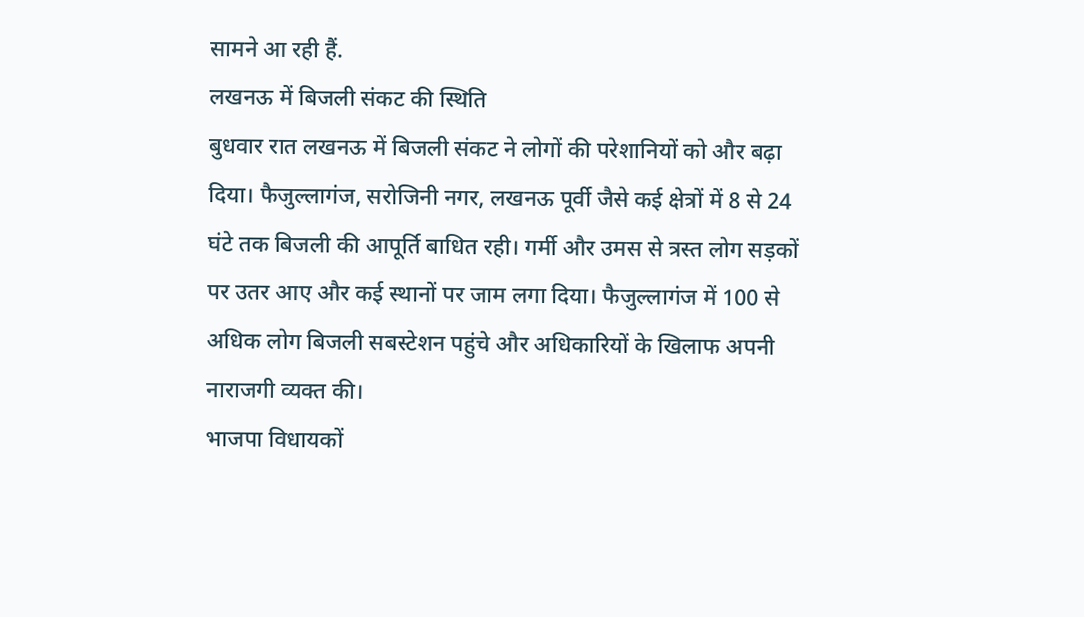सामने आ रही हैं.
लखनऊ में बिजली संकट की स्थिति
बुधवार रात लखनऊ में बिजली संकट ने लोगों की परेशानियों को और बढ़ा दिया। फैजुल्लागंज, सरोजिनी नगर, लखनऊ पूर्वी जैसे कई क्षेत्रों में 8 से 24 घंटे तक बिजली की आपूर्ति बाधित रही। गर्मी और उमस से त्रस्त लोग सड़कों पर उतर आए और कई स्थानों पर जाम लगा दिया। फैजुल्लागंज में 100 से अधिक लोग बिजली सबस्टेशन पहुंचे और अधिकारियों के खिलाफ अपनी नाराजगी व्यक्त की।
भाजपा विधायकों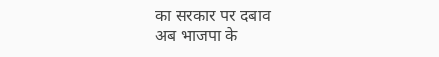का सरकार पर दबाव
अब भाजपा के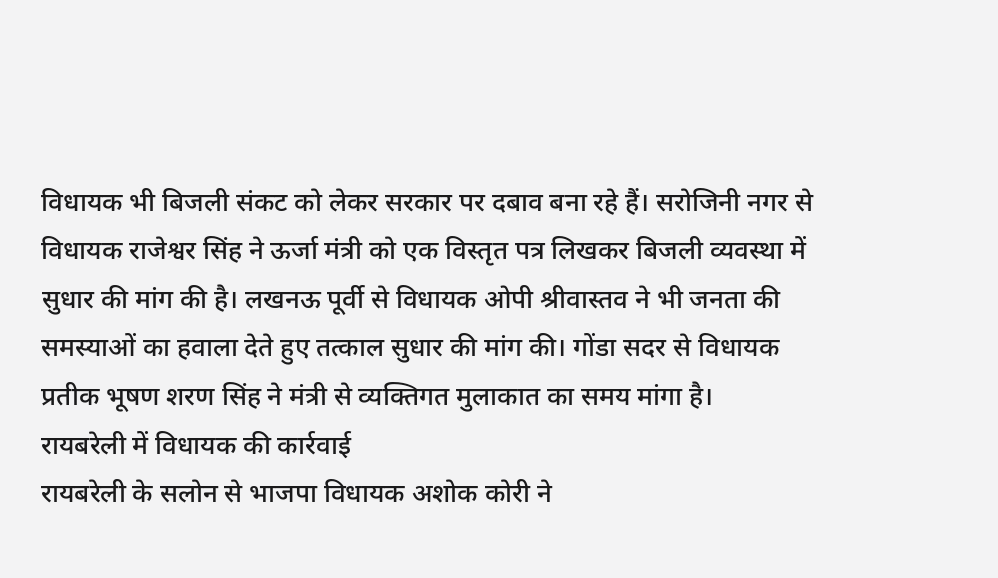विधायक भी बिजली संकट को लेकर सरकार पर दबाव बना रहे हैं। सरोजिनी नगर से विधायक राजेश्वर सिंह ने ऊर्जा मंत्री को एक विस्तृत पत्र लिखकर बिजली व्यवस्था में सुधार की मांग की है। लखनऊ पूर्वी से विधायक ओपी श्रीवास्तव ने भी जनता की समस्याओं का हवाला देते हुए तत्काल सुधार की मांग की। गोंडा सदर से विधायक प्रतीक भूषण शरण सिंह ने मंत्री से व्यक्तिगत मुलाकात का समय मांगा है।
रायबरेली में विधायक की कार्रवाई
रायबरेली के सलोन से भाजपा विधायक अशोक कोरी ने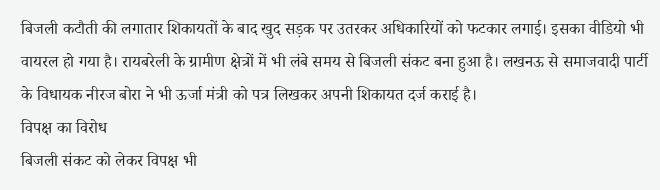बिजली कटौती की लगातार शिकायतों के बाद खुद सड़क पर उतरकर अधिकारियों को फटकार लगाई। इसका वीडियो भी वायरल हो गया है। रायबरेली के ग्रामीण क्षेत्रों में भी लंबे समय से बिजली संकट बना हुआ है। लखनऊ से समाजवादी पार्टी के विधायक नीरज बोरा ने भी ऊर्जा मंत्री को पत्र लिखकर अपनी शिकायत दर्ज कराई है।
विपक्ष का विरोध
बिजली संकट को लेकर विपक्ष भी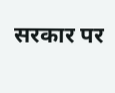सरकार पर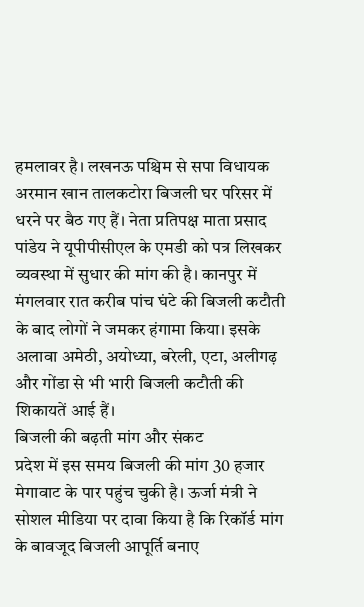हमलावर है। लखनऊ पश्चिम से सपा विधायक अरमान खान तालकटोरा बिजली घर परिसर में धरने पर बैठ गए हैं। नेता प्रतिपक्ष माता प्रसाद पांडेय ने यूपीपीसीएल के एमडी को पत्र लिखकर व्यवस्था में सुधार की मांग की है। कानपुर में मंगलवार रात करीब पांच घंटे की बिजली कटौती के बाद लोगों ने जमकर हंगामा किया। इसके अलावा अमेठी, अयोध्या, बरेली, एटा, अलीगढ़ और गोंडा से भी भारी बिजली कटौती की शिकायतें आई हैं।
बिजली की बढ़ती मांग और संकट
प्रदेश में इस समय बिजली की मांग 30 हजार मेगावाट के पार पहुंच चुकी है। ऊर्जा मंत्री ने सोशल मीडिया पर दावा किया है कि रिकॉर्ड मांग के बावजूद बिजली आपूर्ति बनाए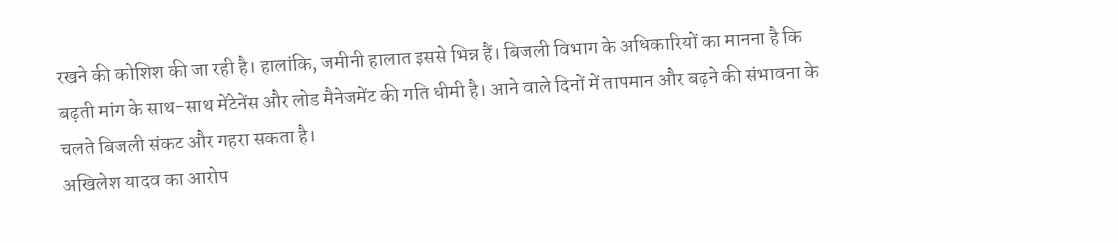रखने की कोशिश की जा रही है। हालांकि, जमीनी हालात इससे भिन्न हैं। बिजली विभाग के अधिकारियों का मानना है कि बढ़ती मांग के साथ-साथ मेंटेनेंस और लोड मैनेजमेंट की गति धीमी है। आने वाले दिनों में तापमान और बढ़ने की संभावना के चलते बिजली संकट और गहरा सकता है।
अखिलेश यादव का आरोप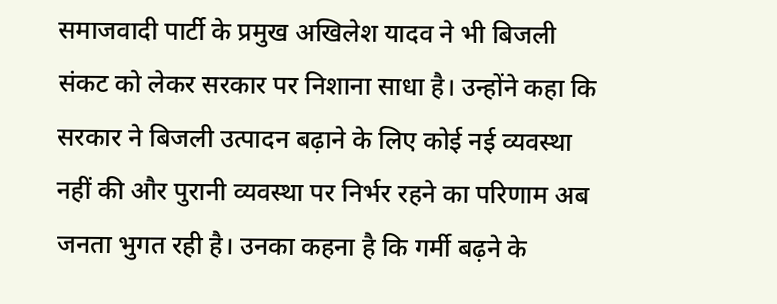समाजवादी पार्टी के प्रमुख अखिलेश यादव ने भी बिजली संकट को लेकर सरकार पर निशाना साधा है। उन्होंने कहा कि सरकार ने बिजली उत्पादन बढ़ाने के लिए कोई नई व्यवस्था नहीं की और पुरानी व्यवस्था पर निर्भर रहने का परिणाम अब जनता भुगत रही है। उनका कहना है कि गर्मी बढ़ने के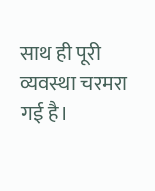साथ ही पूरी व्यवस्था चरमरा गई है।